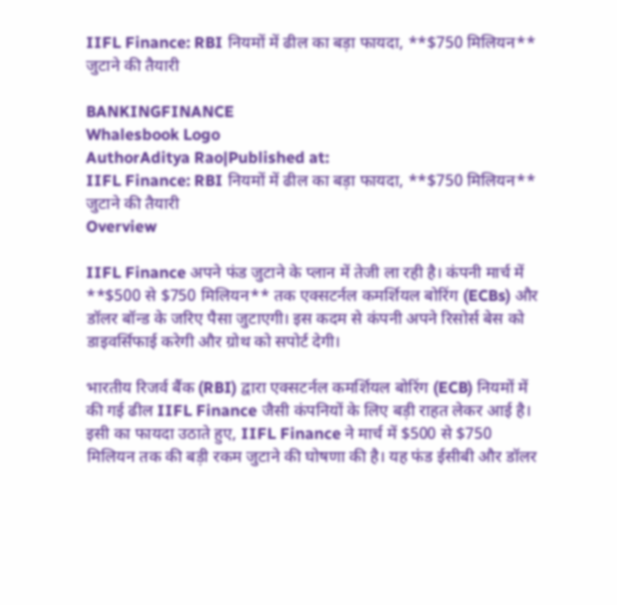IIFL Finance: RBI नियमों में ढील का बड़ा फायदा, **$750 मिलियन** जुटाने की तैयारी

BANKINGFINANCE
Whalesbook Logo
AuthorAditya Rao|Published at:
IIFL Finance: RBI नियमों में ढील का बड़ा फायदा, **$750 मिलियन** जुटाने की तैयारी
Overview

IIFL Finance अपने फंड जुटाने के प्लान में तेजी ला रही है। कंपनी मार्च में **$500 से $750 मिलियन** तक एक्सटर्नल कमर्शियल बोरिंग (ECBs) और डॉलर बॉन्ड के जरिए पैसा जुटाएगी। इस कदम से कंपनी अपने रिसोर्स बेस को डाइवर्सिफाई करेगी और ग्रोथ को सपोर्ट देगी।

भारतीय रिजर्व बैंक (RBI) द्वारा एक्सटर्नल कमर्शियल बोरिंग (ECB) नियमों में की गई ढील IIFL Finance जैसी कंपनियों के लिए बड़ी राहत लेकर आई है। इसी का फायदा उठाते हुए, IIFL Finance ने मार्च में $500 से $750 मिलियन तक की बड़ी रकम जुटाने की घोषणा की है। यह फंड ईसीबी और डॉलर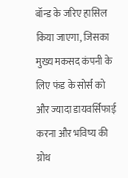बॉन्ड के जरिए हासिल किया जाएगा, जिसका मुख्य मकसद कंपनी के लिए फंड के सोर्स को और ज्यादा डायवर्सिफाई करना और भविष्य की ग्रोथ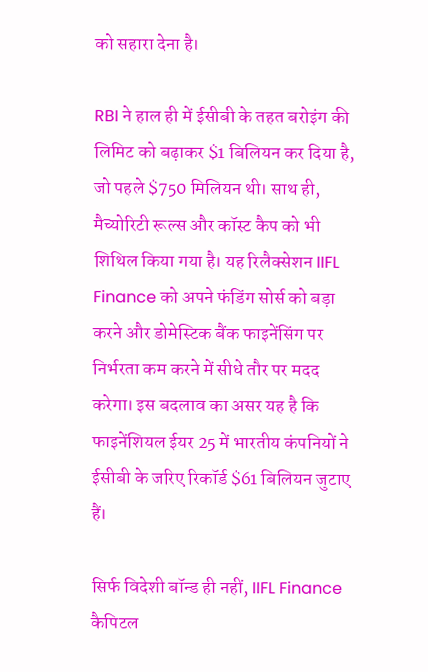को सहारा देना है।

RBI ने हाल ही में ईसीबी के तहत बरोइंग की लिमिट को बढ़ाकर $1 बिलियन कर दिया है, जो पहले $750 मिलियन थी। साथ ही, मैच्योरिटी रूल्स और कॉस्ट कैप को भी शिथिल किया गया है। यह रिलैक्सेशन IIFL Finance को अपने फंडिंग सोर्स को बड़ा करने और डोमेस्टिक बैंक फाइनेंसिंग पर निर्भरता कम करने में सीधे तौर पर मदद करेगा। इस बदलाव का असर यह है कि फाइनेंशियल ईयर 25 में भारतीय कंपनियों ने ईसीबी के जरिए रिकॉर्ड $61 बिलियन जुटाए हैं।

सिर्फ विदेशी बॉन्ड ही नहीं, IIFL Finance कैपिटल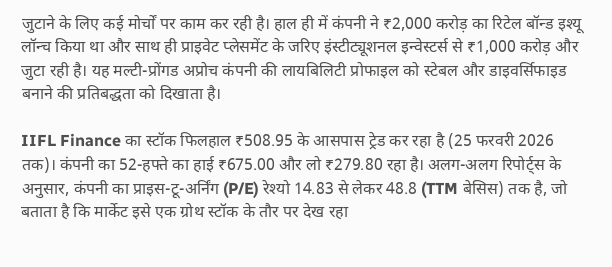जुटाने के लिए कई मोर्चों पर काम कर रही है। हाल ही में कंपनी ने ₹2,000 करोड़ का रिटेल बॉन्ड इश्यू लॉन्च किया था और साथ ही प्राइवेट प्लेसमेंट के जरिए इंस्टीट्यूशनल इन्वेस्टर्स से ₹1,000 करोड़ और जुटा रही है। यह मल्टी-प्रोंगड अप्रोच कंपनी की लायबिलिटी प्रोफाइल को स्टेबल और डाइवर्सिफाइड बनाने की प्रतिबद्धता को दिखाता है।

IIFL Finance का स्टॉक फिलहाल ₹508.95 के आसपास ट्रेड कर रहा है (25 फरवरी 2026 तक)। कंपनी का 52-हफ्ते का हाई ₹675.00 और लो ₹279.80 रहा है। अलग-अलग रिपोर्ट्स के अनुसार, कंपनी का प्राइस-टू-अर्निंग (P/E) रेश्यो 14.83 से लेकर 48.8 (TTM बेसिस) तक है, जो बताता है कि मार्केट इसे एक ग्रोथ स्टॉक के तौर पर देख रहा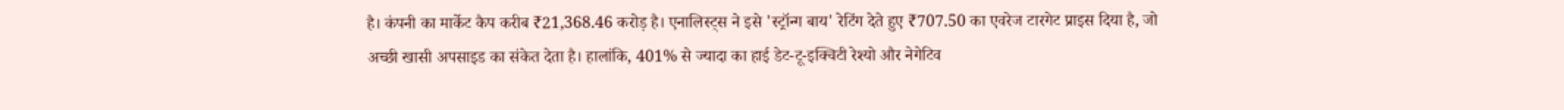है। कंपनी का मार्केट कैप करीब ₹21,368.46 करोड़ है। एनालिस्ट्स ने इसे 'स्ट्रॉन्ग बाय' रेटिंग देते हुए ₹707.50 का एवरेज टारगेट प्राइस दिया है, जो अच्छी खासी अपसाइड का संकेत देता है। हालांकि, 401% से ज्यादा का हाई डेट-टू-इक्विटी रेश्यो और नेगेटिव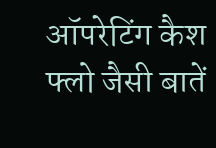ऑपरेटिंग कैश फ्लो जैसी बातें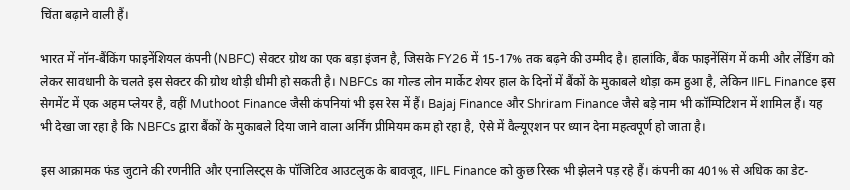चिंता बढ़ाने वाली हैं।

भारत में नॉन-बैंकिंग फाइनेंशियल कंपनी (NBFC) सेक्टर ग्रोथ का एक बड़ा इंजन है, जिसके FY26 में 15-17% तक बढ़ने की उम्मीद है। हालांकि, बैंक फाइनेंसिंग में कमी और लेंडिंग को लेकर सावधानी के चलते इस सेक्टर की ग्रोथ थोड़ी धीमी हो सकती है। NBFCs का गोल्ड लोन मार्केट शेयर हाल के दिनों में बैंकों के मुकाबले थोड़ा कम हुआ है, लेकिन IIFL Finance इस सेगमेंट में एक अहम प्लेयर है, वहीं Muthoot Finance जैसी कंपनियां भी इस रेस में हैं। Bajaj Finance और Shriram Finance जैसे बड़े नाम भी कॉम्पिटिशन में शामिल हैं। यह भी देखा जा रहा है कि NBFCs द्वारा बैंकों के मुकाबले दिया जाने वाला अर्निंग प्रीमियम कम हो रहा है, ऐसे में वैल्यूएशन पर ध्यान देना महत्वपूर्ण हो जाता है।

इस आक्रामक फंड जुटाने की रणनीति और एनालिस्ट्स के पॉजिटिव आउटलुक के बावजूद, IIFL Finance को कुछ रिस्क भी झेलने पड़ रहे हैं। कंपनी का 401% से अधिक का डेट-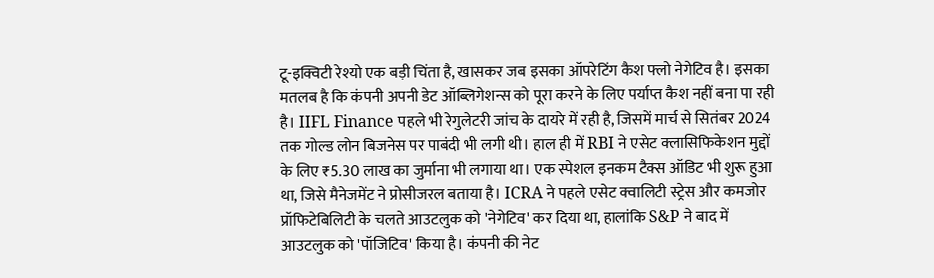टू-इक्विटी रेश्यो एक बड़ी चिंता है, खासकर जब इसका ऑपरेटिंग कैश फ्लो नेगेटिव है। इसका मतलब है कि कंपनी अपनी डेट ऑब्लिगेशन्स को पूरा करने के लिए पर्याप्त कैश नहीं बना पा रही है। IIFL Finance पहले भी रेगुलेटरी जांच के दायरे में रही है, जिसमें मार्च से सितंबर 2024 तक गोल्ड लोन बिजनेस पर पाबंदी भी लगी थी। हाल ही में RBI ने एसेट क्लासिफिकेशन मुद्दों के लिए ₹5.30 लाख का जुर्माना भी लगाया था। एक स्पेशल इनकम टैक्स ऑडिट भी शुरू हुआ था, जिसे मैनेजमेंट ने प्रोसीजरल बताया है। ICRA ने पहले एसेट क्वालिटी स्ट्रेस और कमजोर प्रॉफिटेबिलिटी के चलते आउटलुक को 'नेगेटिव' कर दिया था, हालांकि S&P ने बाद में आउटलुक को 'पॉजिटिव' किया है। कंपनी की नेट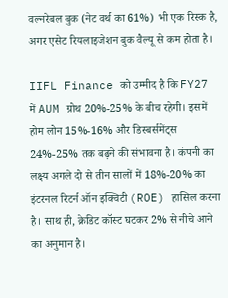वल्नरेबल बुक (नेट वर्थ का 61%) भी एक रिस्क है, अगर एसेट रियलाइजेशन बुक वैल्यू से कम होता है।

IIFL Finance को उम्मीद है कि FY27 में AUM ग्रोथ 20%-25% के बीच रहेगी। इसमें होम लोन 15%-16% और डिस्बर्समेंट्स 24%-25% तक बढ़ने की संभावना है। कंपनी का लक्ष्य अगले दो से तीन सालों में 18%-20% का इंटरनल रिटर्न ऑन इक्विटी (ROE) हासिल करना है। साथ ही, क्रेडिट कॉस्ट घटकर 2% से नीचे आने का अनुमान है।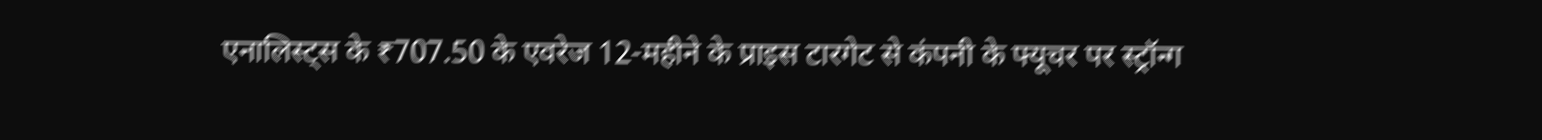एनालिस्ट्स के ₹707.50 के एवरेज 12-महीने के प्राइस टारगेट से कंपनी के फ्यूचर पर स्ट्रॉन्ग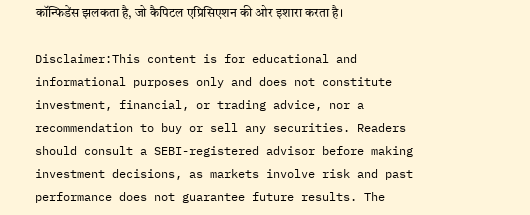कॉन्फिडेंस झलकता है, जो कैपिटल एप्रिसिएशन की ओर इशारा करता है।

Disclaimer:This content is for educational and informational purposes only and does not constitute investment, financial, or trading advice, nor a recommendation to buy or sell any securities. Readers should consult a SEBI-registered advisor before making investment decisions, as markets involve risk and past performance does not guarantee future results. The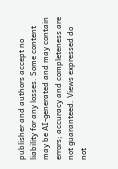publisher and authors accept no liability for any losses. Some content may be AI-generated and may contain errors; accuracy and completeness are not guaranteed. Views expressed do not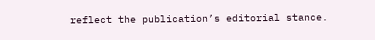reflect the publication’s editorial stance.